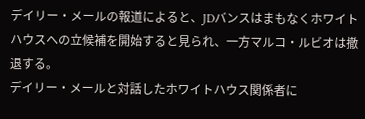デイリー・メールの報道によると、JDバンスはまもなくホワイトハウスへの立候補を開始すると見られ、一方マルコ・ルビオは撤退する。
デイリー・メールと対話したホワイトハウス関係者に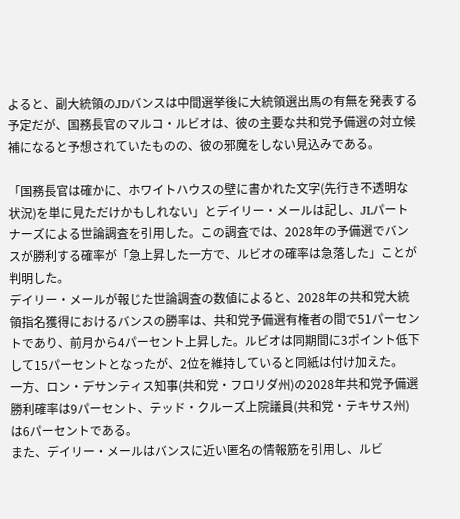よると、副大統領のJDバンスは中間選挙後に大統領選出馬の有無を発表する予定だが、国務長官のマルコ・ルビオは、彼の主要な共和党予備選の対立候補になると予想されていたものの、彼の邪魔をしない見込みである。

「国務長官は確かに、ホワイトハウスの壁に書かれた文字(先行き不透明な状況)を単に見ただけかもしれない」とデイリー・メールは記し、JLパートナーズによる世論調査を引用した。この調査では、2028年の予備選でバンスが勝利する確率が「急上昇した一方で、ルビオの確率は急落した」ことが判明した。
デイリー・メールが報じた世論調査の数値によると、2028年の共和党大統領指名獲得におけるバンスの勝率は、共和党予備選有権者の間で51パーセントであり、前月から4パーセント上昇した。ルビオは同期間に3ポイント低下して15パーセントとなったが、2位を維持していると同紙は付け加えた。
一方、ロン・デサンティス知事(共和党・フロリダ州)の2028年共和党予備選勝利確率は9パーセント、テッド・クルーズ上院議員(共和党・テキサス州)は6パーセントである。
また、デイリー・メールはバンスに近い匿名の情報筋を引用し、ルビ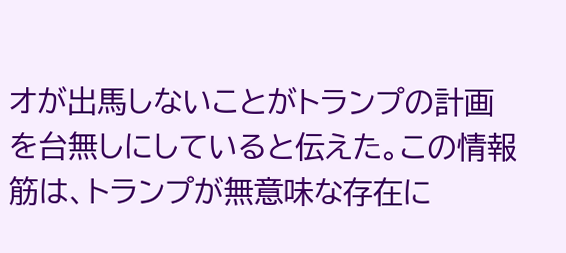オが出馬しないことがトランプの計画を台無しにしていると伝えた。この情報筋は、トランプが無意味な存在に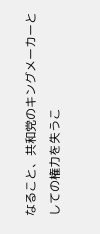なること、共和党のキングメーカーとしての権力を失うこ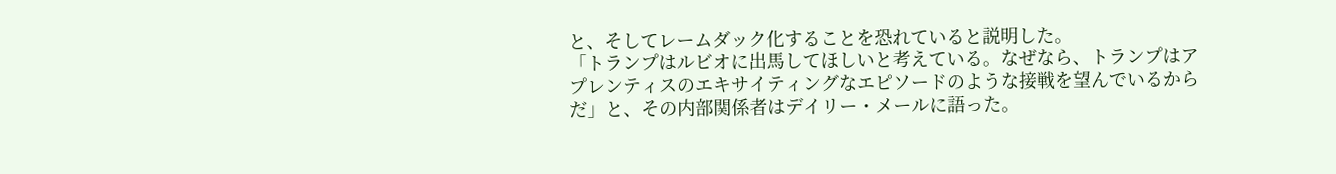と、そしてレームダック化することを恐れていると説明した。
「トランプはルビオに出馬してほしいと考えている。なぜなら、トランプはアプレンティスのエキサイティングなエピソードのような接戦を望んでいるからだ」と、その内部関係者はデイリー・メールに語った。